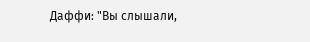Даффи: "Вы слышали,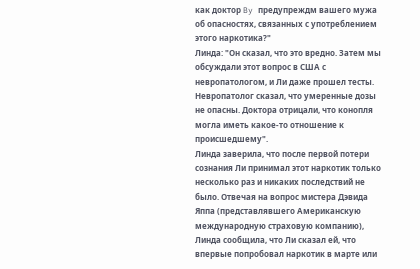как доктор By предупреждм вашего мужа об опасностях, связанных с употреблением этого наркотика?"
Линда: "Он сказал, что это вредно. Затем мы обсуждали этот вопрос в США с невропатологом, и Ли даже прошел тесты. Невропатолог сказал, что умеренные дозы не опасны. Доктора отрицали, что конопля мoгла иметь какое-то отношение к происшедшему".
Линда заверила, что после первой потери сознания Ли принимал этот наркотик только несколько раз и никаких последствий не было. Отвечая на вопрос мистера Дэвида Яппа (представлявшего Американскую международную страховую компанию), Линда сообщила, что Ли сказал ей, что впервые попробовал наркотик в марте или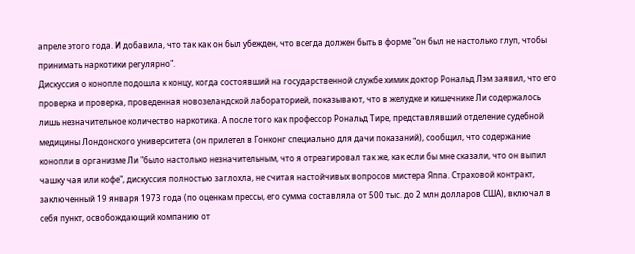апреле этого года. И добавила, что так как он был убежден, что всегда должен быть в форме "он был не настолько глуп, чтобы принимать наркотики регулярно".
Дискуссия о конопле подошла к концу, когда состоявший на государственной службе химик доктор Рональд Лэм заявил, что его проверка и проверка, проведенная новозеландской лабораторией, показывают, что в желудке и кишечнике Ли содержалось лишь незначительное количество наркотика. А после того как профессор Рональд Тире, представлявший отделение судебной медицины Лондонского университета (он прилетел в Гонконг специально для дачи показаний), сообщил, что содержание конопли в организме Ли "было настолько незначительным, что я отреагировал так же, как если бы мне сказали, что он выпил чашку чая или кофе", дискуссия полностью заглохла, не считая настойчивых вопросов мистера Яппа. Страховой контракт, заключенный 19 января 1973 года (по оценкам прессы, его сумма составляла от 500 тыс. до 2 млн долларов США), включал в себя пункт, освобождающий компанию от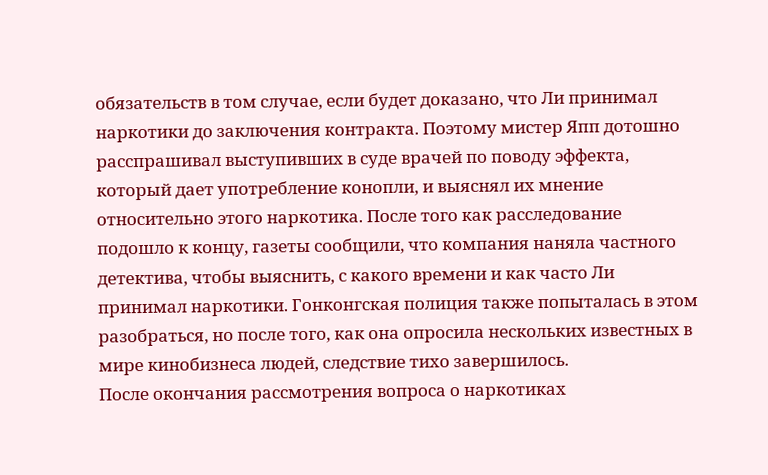обязательств в том случае, если будет доказано, что Ли принимал наркотики до заключения контракта. Поэтому мистер Япп дотошно расспрашивал выступивших в суде врачей по поводу эффекта, который дает употребление конопли, и выяснял их мнение относительно этого наркотика. После того как расследование подошло к концу, газеты сообщили, что компания наняла частного детектива, чтобы выяснить, с какого времени и как часто Ли принимал наркотики. Гонконгская полиция также попыталась в этом разобраться, но после того, как она опросила нескольких известных в мире кинобизнеса людей, следствие тихо завершилось.
После окончания рассмотрения вопроса о наркотиках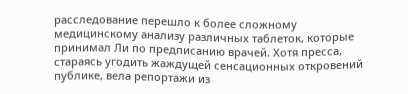расследование перешло к более сложному медицинскому анализу различных таблеток, которые принимал Ли по предписанию врачей. Хотя пресса, стараясь угодить жаждущей сенсационных откровений публике, вела репортажи из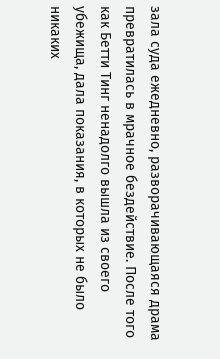зала суда ежедневно, разворачивающаяся драма превратилась в мрачное бездействие. После того как Бетти Тинг ненадолго вышла из своего убежища, дала показания, в которых не было никаких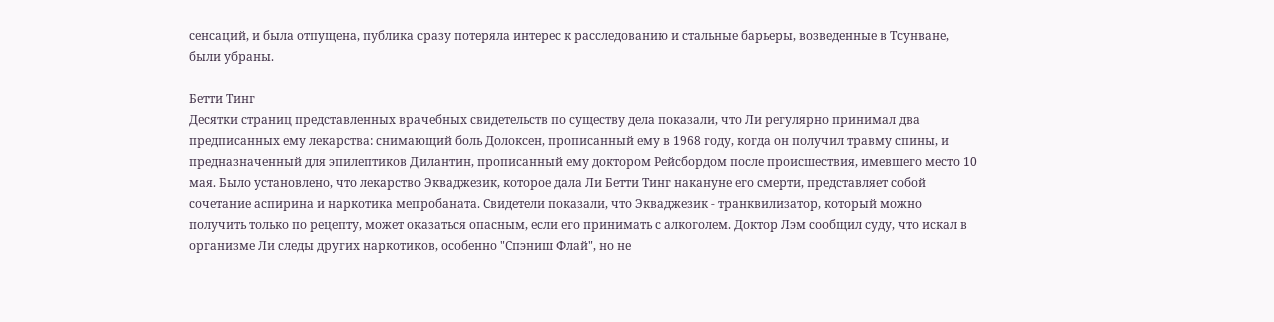сенсаций, и была отпущена, публика сразу потеряла интерес к расследованию и стальные барьеры, возведенные в Тсунване, были убраны.

Бетти Тинг
Десятки страниц представленных врачебных свидетельств по существу дела показали, что Ли регулярно принимал два предписанных ему лекарства: снимающий боль Долоксен, прописанный ему в 1968 году, когда он получил травму спины, и предназначенный для эпилептиков Дилантин, прописанный ему доктором Рейсбордом после происшествия, имевшего место 10 мая. Было установлено, что лекарство Экваджезик, которое дала Ли Бетти Тинг накануне его смерти, представляет собой сочетание аспирина и наркотика мепробаната. Свидетели показали, что Экваджезик - транквилизатор, который можно получить только по рецепту, может оказаться опасным, если его принимать с алкоголем. Доктор Лэм сообщил суду, что искал в организме Ли следы других наркотиков, особенно "Спэниш Флай", но не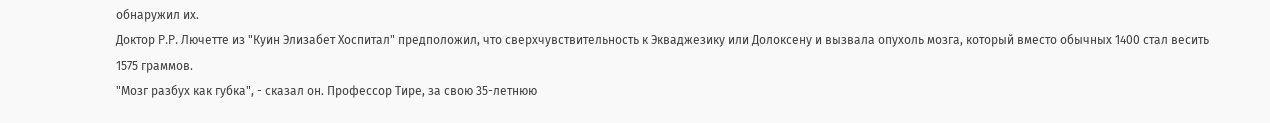обнаружил их.
Доктор P.P. Лючетте из "Куин Элизабет Хоспитал" предположил, что сверхчувствительность к Экваджезику или Долоксену и вызвала опухоль мозга, который вместо обычных 1400 стал весить 1575 граммов.
"Мозг разбух как губка", - сказал он. Профессор Тире, за свою 35-летнюю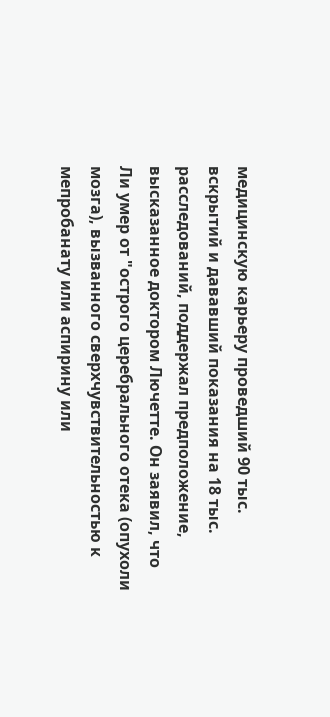медицинскую карьеру проведший 90 тыс. вскрытий и дававший показания на 18 тыс. расследований, поддержал предположение, высказанное доктором Лючетте. Он заявил, что Ли умер от "острого церебрального отека (опухоли мозга), вызванного сверхчувствительностью к мепробанату или аспирину или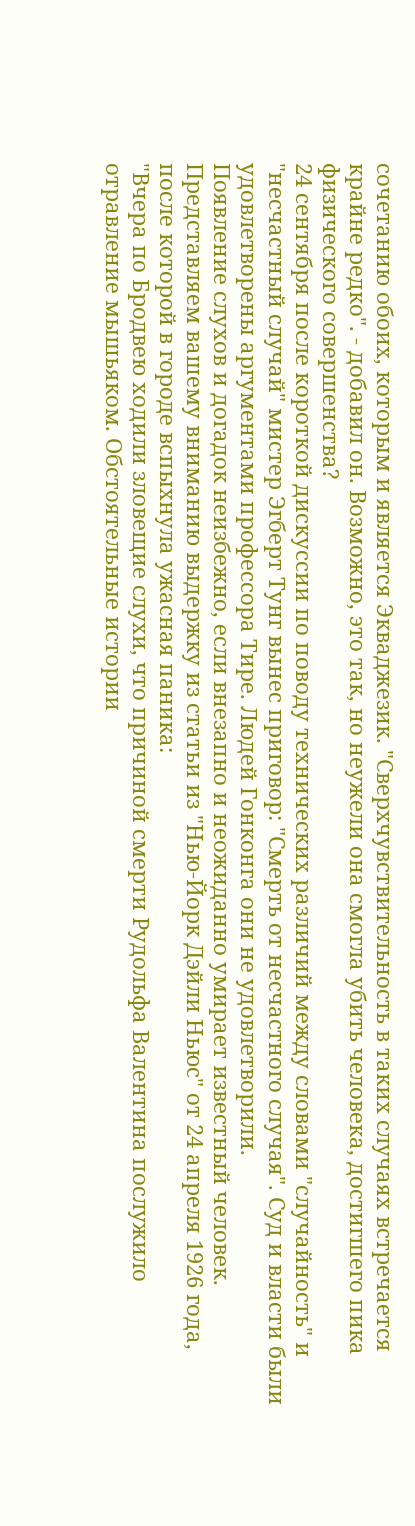сочетанию обоих, которым и является Экваджезик. "Сверхчувствительность в таких случаях встречается крайне редко". - добавил он. Возможно, это так, но неужели она смогла убить человека, достигшего пика физического совершенства?
24 сентября после короткой дискуссии по поводу технических различий между словами "случайность" и "несчастный случай" мистер Эгберт Тунг вынес приговор: "Смерть от несчастного случая". Суд и власти были удовлетворены аргументами профессора Тире. Людей Гонконга они не удовлетворили.
Появление слухов и догадок неизбежно, если внезапно и неожиданно умирает известный человек. Представляем вашему вниманию выдержку из статьи из "Нью-Йорк Дэйли Ньюс" от 24 апреля 1926 года, после которой в городе вспыхнула ужасная паника:
"Вчера по Бродвею ходили зловещие слухи, что причиной смерти Рудольфа Валентина послужило отравление мышьяком. Обстоятельные истории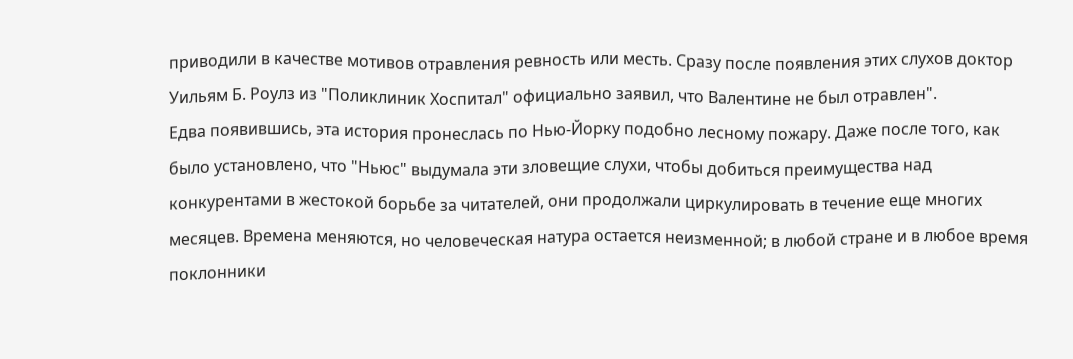приводили в качестве мотивов отравления ревность или месть. Сразу после появления этих слухов доктор Уильям Б. Роулз из "Поликлиник Хоспитал" официально заявил, что Валентине не был отравлен".
Едва появившись, эта история пронеслась по Нью-Йорку подобно лесному пожару. Даже после того, как было установлено, что "Ньюс" выдумала эти зловещие слухи, чтобы добиться преимущества над конкурентами в жестокой борьбе за читателей, они продолжали циркулировать в течение еще многих месяцев. Времена меняются, но человеческая натура остается неизменной; в любой стране и в любое время поклонники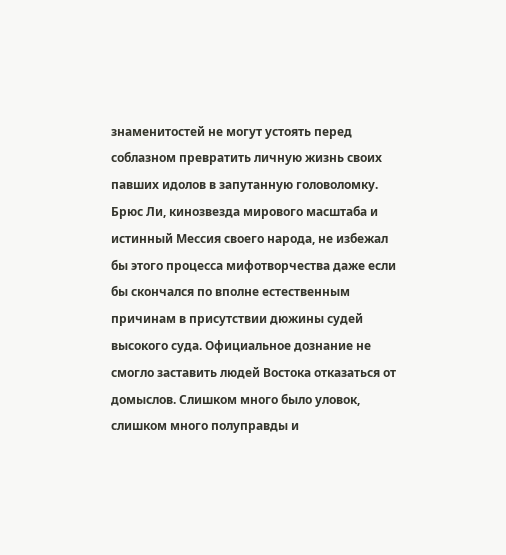знаменитостей не могут устоять перед соблазном превратить личную жизнь своих павших идолов в запутанную головоломку.
Брюс Ли, кинозвезда мирового масштаба и истинный Мессия своего народа, не избежал бы этого процесса мифотворчества даже если бы скончался по вполне естественным причинам в присутствии дюжины судей высокого суда. Официальное дознание не смогло заставить людей Востока отказаться от домыслов. Слишком много было уловок, слишком много полуправды и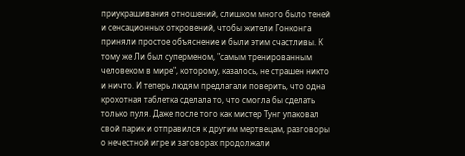приукрашивания отношений, слишком много было теней и сенсационных откровений, чтобы жители Гонконга приняли простое объяснение и были этим счастливы. К тому же Ли был суперменом, "самым тренированным человеком в мире", которому, казалось, не страшен никто и ничто. И теперь людям предлагали поверить, что одна крохотная таблетка сделала то, что смогла бы сделать только пуля. Даже после того как мистер Тунг упаковал свой парик и отправился к другим мертвецам, разговоры о нечестной игре и заговорах продолжали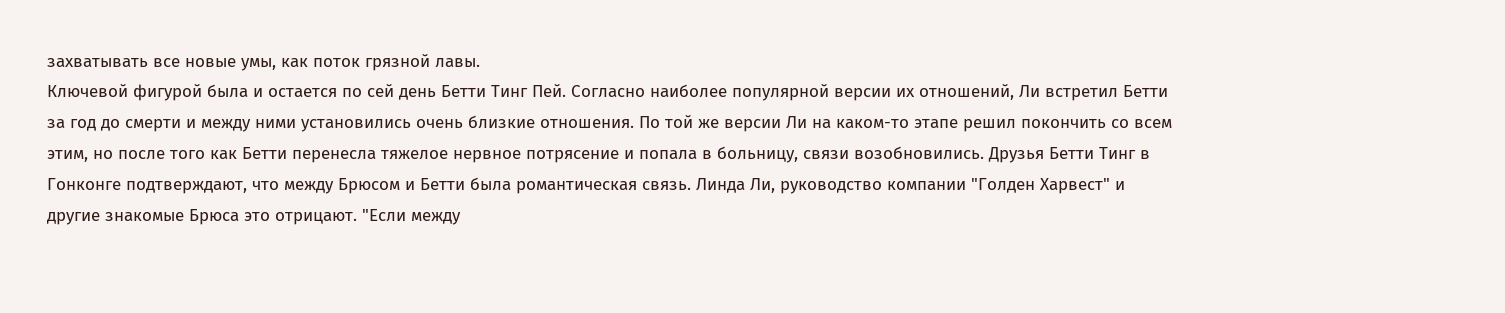захватывать все новые умы, как поток грязной лавы.
Ключевой фигурой была и остается по сей день Бетти Тинг Пей. Согласно наиболее популярной версии их отношений, Ли встретил Бетти за год до смерти и между ними установились очень близкие отношения. По той же версии Ли на каком-то этапе решил покончить со всем этим, но после того как Бетти перенесла тяжелое нервное потрясение и попала в больницу, связи возобновились. Друзья Бетти Тинг в Гонконге подтверждают, что между Брюсом и Бетти была романтическая связь. Линда Ли, руководство компании "Голден Харвест" и другие знакомые Брюса это отрицают. "Если между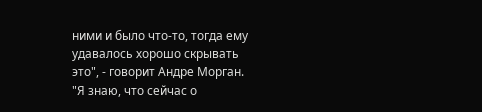ними и было что-то, тогда ему удавалось хорошо скрывать это", - говорит Андре Морган.
"Я знаю, что сейчас о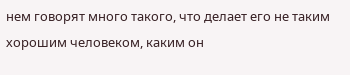нем говорят много такого, что делает его не таким хорошим человеком, каким он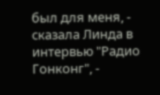был для меня, - сказала Линда в интервью "Радио Гонконг", -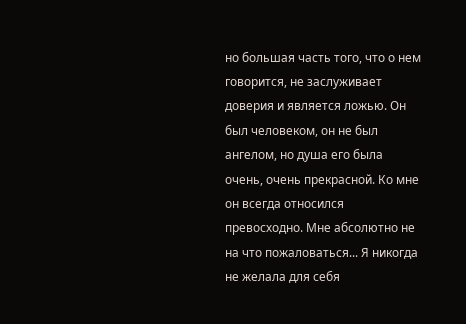но большая часть того, что о нем говорится, не заслуживает доверия и является ложью. Он был человеком, он не был ангелом, но душа его была очень, очень прекрасной. Ко мне он всегда относился превосходно. Мне абсолютно не на что пожаловаться... Я никогда не желала для себя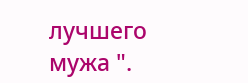лучшего мужа ".